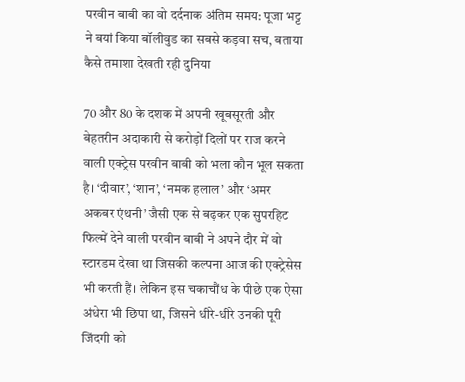परवीन बाबी का वो दर्दनाक अंतिम समय: पूजा भट्ट ने बयां किया बॉलीवुड का सबसे कड़वा सच, बताया कैसे तमाशा देखती रही दुनिया

70 और 80 के दशक में अपनी खूबसूरती और बेहतरीन अदाकारी से करोड़ों दिलों पर राज करने वाली एक्ट्रेस परवीन बाबी को भला कौन भूल सकता है। ‘दीवार’, ‘शान’, ‘नमक हलाल’ और ‘अमर अकबर एंथनी’ जैसी एक से बढ़कर एक सुपरहिट फिल्में देने वाली परवीन बाबी ने अपने दौर में वो स्टारडम देखा था जिसकी कल्पना आज की एक्ट्रेसेस भी करती हैं। लेकिन इस चकाचौंध के पीछे एक ऐसा अंधेरा भी छिपा था, जिसने धीरे-धीरे उनकी पूरी जिंदगी को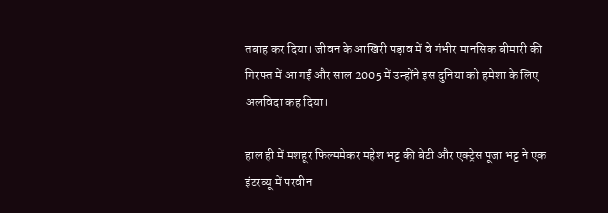तबाह कर दिया। जीवन के आखिरी पड़ाव में वे गंभीर मानसिक बीमारी की गिरफ्त में आ गईं और साल 2005 में उन्होंने इस दुनिया को हमेशा के लिए अलविदा कह दिया।

हाल ही में मशहूर फिल्ममेकर महेश भट्ट की बेटी और एक्ट्रेस पूजा भट्ट ने एक इंटरव्यू में परवीन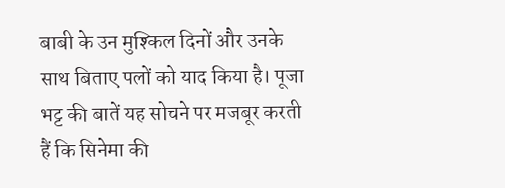बाबी के उन मुश्किल दिनों और उनके साथ बिताए पलों को याद किया है। पूजा भट्ट की बातें यह सोचने पर मजबूर करती हैं कि सिनेमा की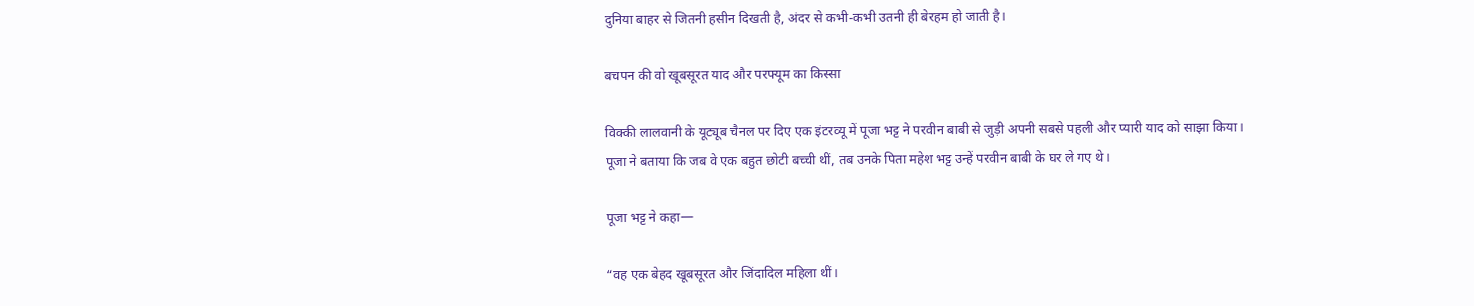दुनिया बाहर से जितनी हसीन दिखती है, अंदर से कभी-कभी उतनी ही बेरहम हो जाती है।

बचपन की वो खूबसूरत याद और परफ्यूम का किस्सा

विक्की लालवानी के यूट्यूब चैनल पर दिए एक इंटरव्यू में पूजा भट्ट ने परवीन बाबी से जुड़ी अपनी सबसे पहली और प्यारी याद को साझा किया। पूजा ने बताया कि जब वे एक बहुत छोटी बच्ची थीं, तब उनके पिता महेश भट्ट उन्हें परवीन बाबी के घर ले गए थे।

पूजा भट्ट ने कहा—

“वह एक बेहद खूबसूरत और जिंदादिल महिला थीं।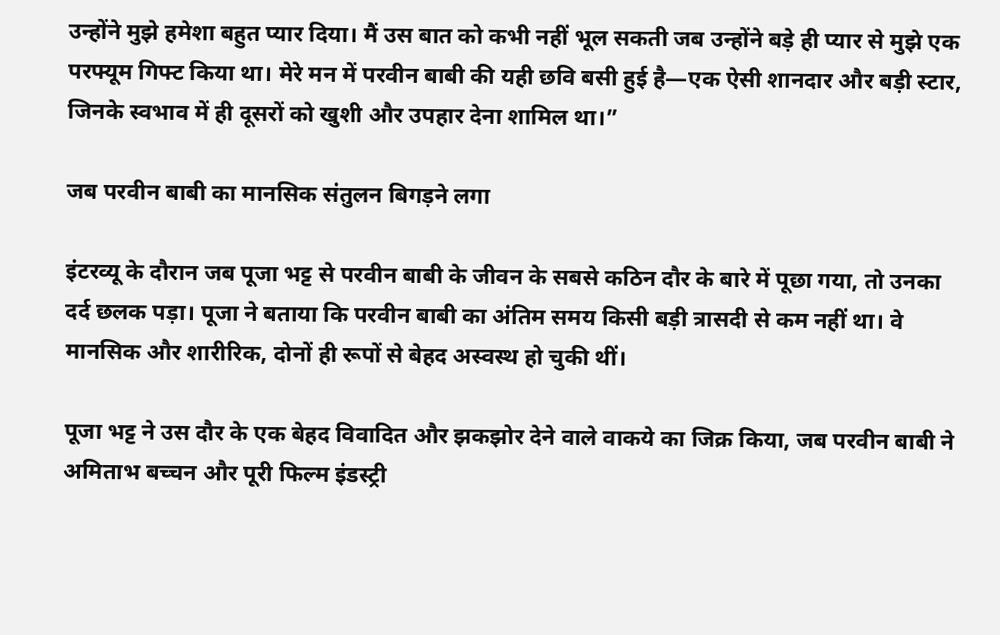उन्होंने मुझे हमेशा बहुत प्यार दिया। मैं उस बात को कभी नहीं भूल सकती जब उन्होंने बड़े ही प्यार से मुझे एक परफ्यूम गिफ्ट किया था। मेरे मन में परवीन बाबी की यही छवि बसी हुई है—एक ऐसी शानदार और बड़ी स्टार, जिनके स्वभाव में ही दूसरों को खुशी और उपहार देना शामिल था।”

जब परवीन बाबी का मानसिक संतुलन बिगड़ने लगा

इंटरव्यू के दौरान जब पूजा भट्ट से परवीन बाबी के जीवन के सबसे कठिन दौर के बारे में पूछा गया, तो उनका दर्द छलक पड़ा। पूजा ने बताया कि परवीन बाबी का अंतिम समय किसी बड़ी त्रासदी से कम नहीं था। वे मानसिक और शारीरिक, दोनों ही रूपों से बेहद अस्वस्थ हो चुकी थीं।

पूजा भट्ट ने उस दौर के एक बेहद विवादित और झकझोर देने वाले वाकये का जिक्र किया, जब परवीन बाबी ने अमिताभ बच्चन और पूरी फिल्म इंडस्ट्री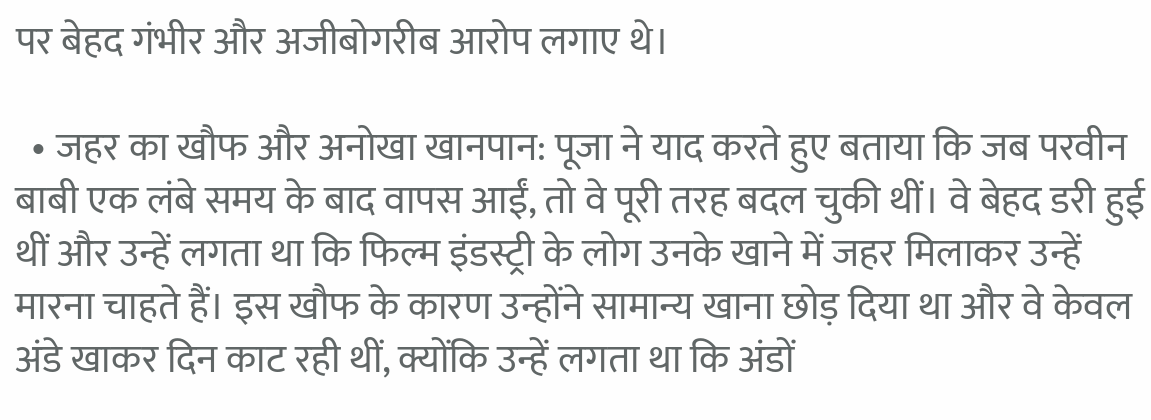पर बेहद गंभीर और अजीबोगरीब आरोप लगाए थे।

  • जहर का खौफ और अनोखा खानपान: पूजा ने याद करते हुए बताया कि जब परवीन बाबी एक लंबे समय के बाद वापस आईं, तो वे पूरी तरह बदल चुकी थीं। वे बेहद डरी हुई थीं और उन्हें लगता था कि फिल्म इंडस्ट्री के लोग उनके खाने में जहर मिलाकर उन्हें मारना चाहते हैं। इस खौफ के कारण उन्होंने सामान्य खाना छोड़ दिया था और वे केवल अंडे खाकर दिन काट रही थीं, क्योंकि उन्हें लगता था कि अंडों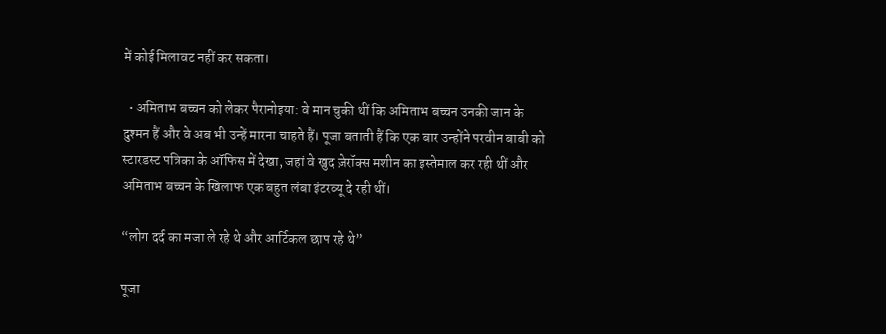में कोई मिलावट नहीं कर सकता।

  • अमिताभ बच्चन को लेकर पैरानोइया: वे मान चुकी थीं कि अमिताभ बच्चन उनकी जान के दुश्मन हैं और वे अब भी उन्हें मारना चाहते हैं। पूजा बताती हैं कि एक बार उन्होंने परवीन बाबी को स्टारडस्ट पत्रिका के ऑफिस में देखा, जहां वे खुद ज़ेरॉक्स मशीन का इस्तेमाल कर रही थीं और अमिताभ बच्चन के खिलाफ एक बहुत लंबा इंटरव्यू दे रही थीं।

“लोग दर्द का मजा ले रहे थे और आर्टिकल छाप रहे थे”

पूजा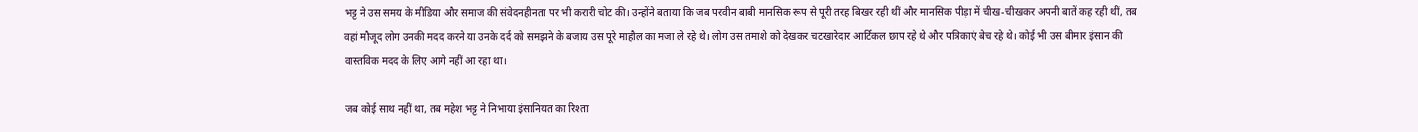भट्ट ने उस समय के मीडिया और समाज की संवेदनहीनता पर भी करारी चोट की। उन्होंने बताया कि जब परवीन बाबी मानसिक रूप से पूरी तरह बिखर रही थीं और मानसिक पीड़ा में चीख-चीखकर अपनी बातें कह रही थीं, तब वहां मौजूद लोग उनकी मदद करने या उनके दर्द को समझने के बजाय उस पूरे माहौल का मजा ले रहे थे। लोग उस तमाशे को देखकर चटखारेदार आर्टिकल छाप रहे थे और पत्रिकाएं बेच रहे थे। कोई भी उस बीमार इंसान की वास्तविक मदद के लिए आगे नहीं आ रहा था।

जब कोई साथ नहीं था, तब महेश भट्ट ने निभाया इंसानियत का रिश्ता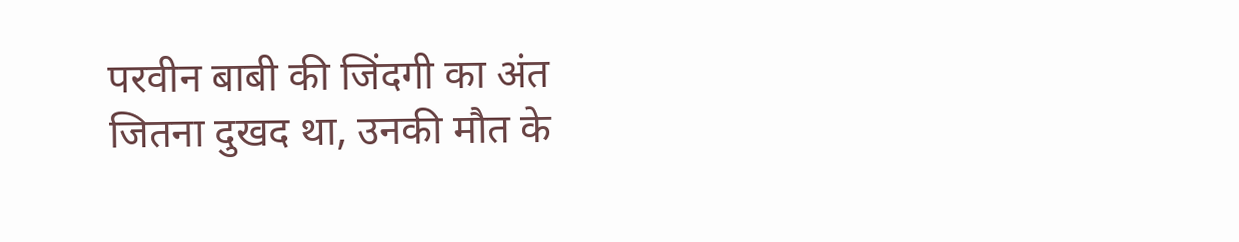परवीन बाबी की जिंदगी का अंत जितना दुखद था, उनकी मौत के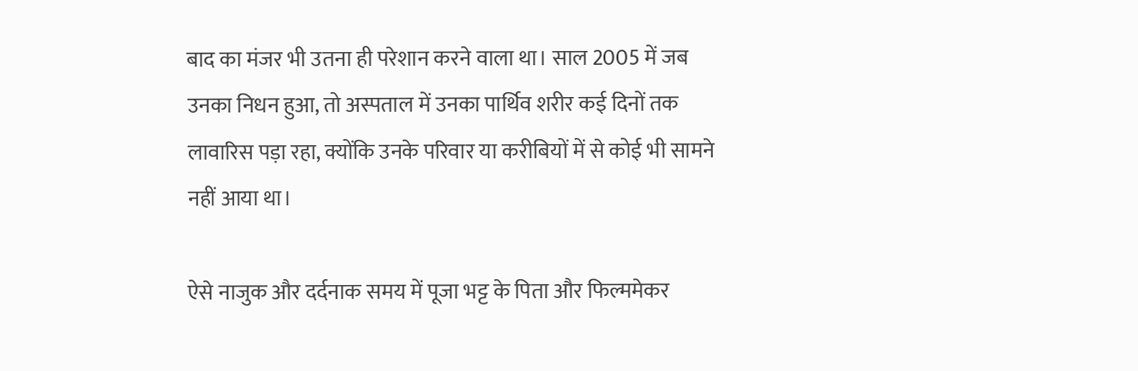बाद का मंजर भी उतना ही परेशान करने वाला था। साल 2005 में जब उनका निधन हुआ, तो अस्पताल में उनका पार्थिव शरीर कई दिनों तक लावारिस पड़ा रहा, क्योंकि उनके परिवार या करीबियों में से कोई भी सामने नहीं आया था।

ऐसे नाजुक और दर्दनाक समय में पूजा भट्ट के पिता और फिल्ममेकर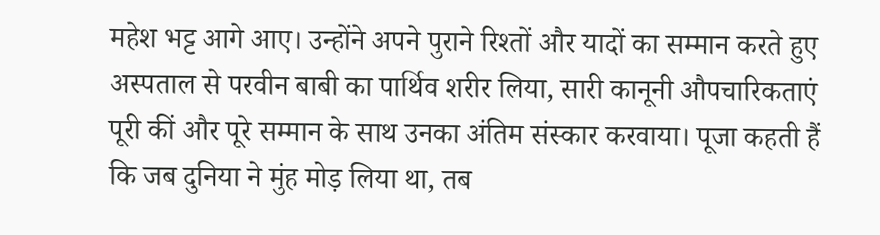महेश भट्ट आगे आए। उन्होंने अपने पुराने रिश्तों और यादों का सम्मान करते हुए अस्पताल से परवीन बाबी का पार्थिव शरीर लिया, सारी कानूनी औपचारिकताएं पूरी कीं और पूरे सम्मान के साथ उनका अंतिम संस्कार करवाया। पूजा कहती हैं कि जब दुनिया ने मुंह मोड़ लिया था, तब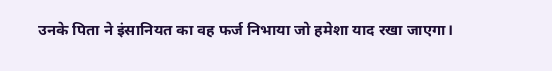उनके पिता ने इंसानियत का वह फर्ज निभाया जो हमेशा याद रखा जाएगा।